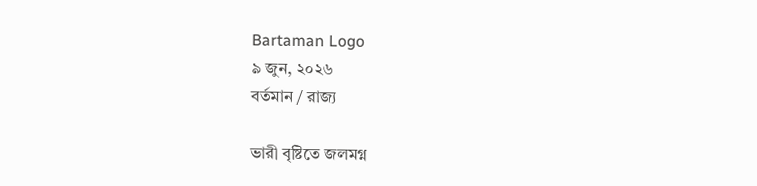Bartaman Logo
৯ জুন, ২০২৬
বর্তমান / রাজ্য

ভারী বৃষ্টিতে জলমগ্ন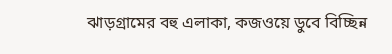ঝাড়গ্রামের বহু এলাকা, কজওয়ে ডুবে বিচ্ছিন্ন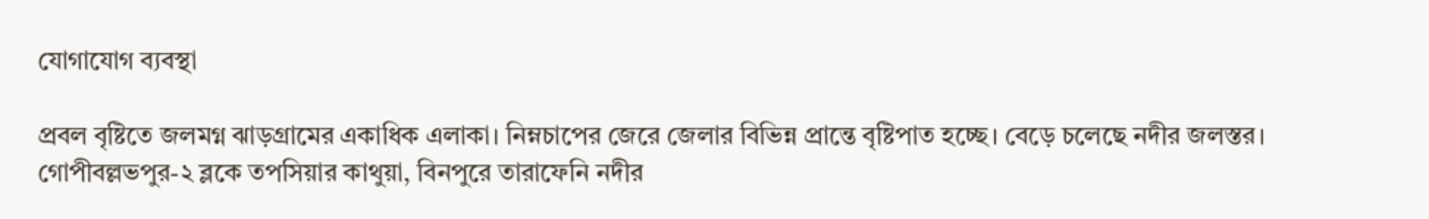যোগাযোগ ব্যবস্থা

প্রবল বৃষ্টিতে জলমগ্ন ঝাড়গ্রামের একাধিক এলাকা। নিম্নচাপের জেরে জেলার বিভিন্ন প্রান্তে বৃষ্টিপাত হচ্ছে। বেড়ে চলেছে নদীর জলস্তর। গোপীবল্লভপুর-২ ব্লকে তপসিয়ার কাথুয়া, বিনপুরে তারাফেনি নদীর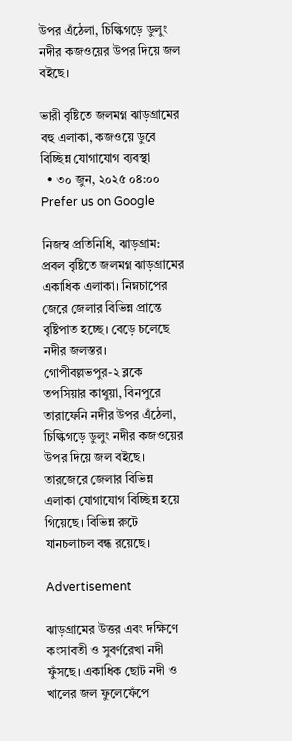উপর এঁঠেলা, চিল্কিগড়ে ডুলুং নদীর কজওয়ের উপর দিয়ে জল বইছে।

ভারী বৃষ্টিতে জলমগ্ন ঝাড়গ্রামের বহু এলাকা, কজওয়ে ডুবে বিচ্ছিন্ন যোগাযোগ ব্যবস্থা
  • ৩০ জুন, ২০২৫ ০৪:০০
Prefer us on Google

নিজস্ব প্রতিনিধি, ঝাড়গ্ৰাম: প্রবল বৃষ্টিতে জলমগ্ন ঝাড়গ্রামের একাধিক এলাকা। নিম্নচাপের জেরে জেলার বিভিন্ন প্রান্তে বৃষ্টিপাত হচ্ছে। বেড়ে চলেছে নদীর জলস্তর। গোপীবল্লভপুর-২ ব্লকে তপসিয়ার কাথুয়া, বিনপুরে তারাফেনি নদীর উপর এঁঠেলা, চিল্কিগড়ে ডুলুং নদীর কজওয়ের উপর দিয়ে জল বইছে। তারজেরে জেলার বিভিন্ন এলাকা যোগাযোগ বিচ্ছিন্ন হয়ে গিয়েছে। বিভিন্ন রুটে যানচলাচল বন্ধ রয়েছে।

Advertisement

ঝাড়গ্রামের উত্তর এবং দক্ষিণে কংসাবতী ও সুবর্ণরেখা নদী ফুঁসছে। একাধিক ছোট নদী ও খালের জল ফুলেফেঁপে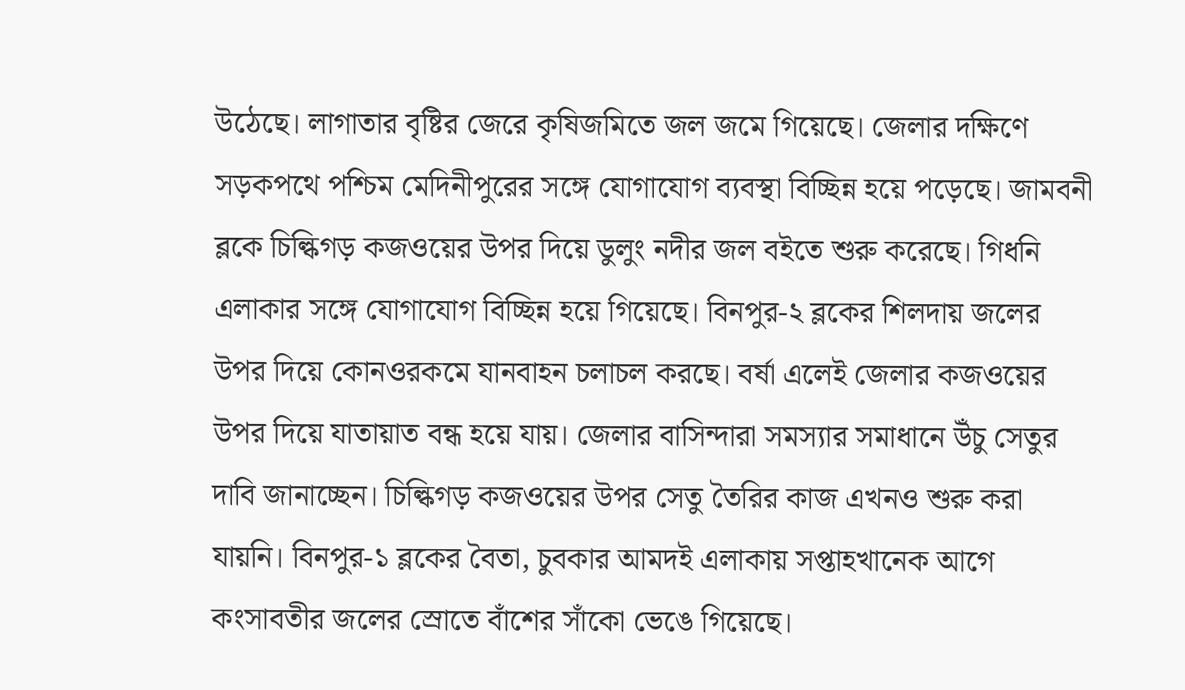উঠেছে। লাগাতার বৃষ্টির জেরে কৃষিজমিতে জল জমে গিয়েছে। জেলার দক্ষিণে সড়কপথে পশ্চিম মেদিনীপুরের সঙ্গে যোগাযোগ ব্যবস্থা বিচ্ছিন্ন হয়ে পড়েছে। জামবনী ব্লকে চিল্কিগড় কজওয়ের উপর দিয়ে ডুলুং নদীর জল বইতে শুরু করেছে। গিধনি এলাকার সঙ্গে যোগাযোগ বিচ্ছিন্ন হয়ে গিয়েছে। বিনপুর-২ ব্লকের শিলদায় জলের উপর দিয়ে কোনওরকমে যানবাহন চলাচল করছে। বর্ষা এলেই জেলার কজওয়ের উপর দিয়ে যাতায়াত বন্ধ হয়ে যায়। জেলার বাসিন্দারা সমস্যার সমাধানে উঁচু সেতুর দাবি জানাচ্ছেন। চিল্কিগড় কজওয়ের উপর সেতু তৈরির কাজ এখনও শুরু করা যায়নি। বিনপুর-১ ব্লকের বৈতা, চুবকার আমদই এলাকায় সপ্তাহখানেক আগে কংসাবতীর জলের স্রোতে বাঁশের সাঁকো ভেঙে গিয়েছে।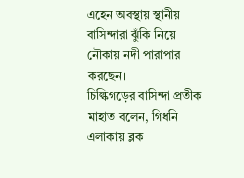এহেন অবস্থায় স্থানীয় বাসিন্দারা ঝুঁকি নিয়ে নৌকায় নদী পারাপার করছেন।
চিল্কিগড়ের বাসিন্দা প্রতীক মাহাত বলেন, গিধনি এলাকায় ব্লক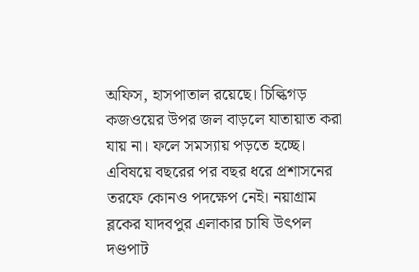অফিস, হাসপাতাল রয়েছে। চিল্কিগড় কজওয়ের উপর জল বাড়লে যাতায়াত করা যায় না। ফলে সমস্যায় পড়তে হচ্ছে। এবিষয়ে বছরের পর বছর ধরে প্রশাসনের তরফে কোনও পদক্ষেপ নেই। নয়াগ্ৰাম ব্লকের যাদবপুর এলাকার চাষি উৎপল দণ্ডপাট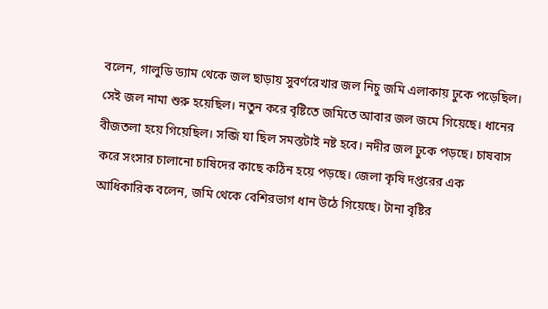বলেন, গালুডি ড্যাম থেকে জল ছাড়ায় সুবর্ণরেখার জল নিচু জমি এলাকায় ঢুকে পড়েছিল। সেই জল নামা শুরু হয়েছিল। নতুন করে বৃষ্টিতে জমিতে আবার জল জমে গিয়েছে। ধানের বীজতলা হয়ে গিয়েছিল। সব্জি যা ছিল সমস্তটাই নষ্ট হবে। নদীর জল ঢুকে পড়ছে। চাষবাস করে সংসার চালানো চাষিদের কাছে কঠিন হয়ে পড়ছে। জেলা কৃষি দপ্তরের এক আধিকারিক বলেন, জমি থেকে বেশিরভাগ ধান উঠে গিয়েছে। টানা বৃষ্টির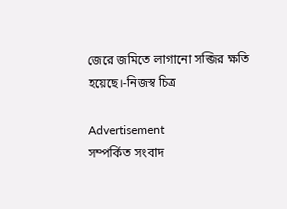জেরে জমিতে লাগানো সব্জির ক্ষতি হয়েছে।-নিজস্ব চিত্র

Advertisement
সম্পর্কিত সংবাদ